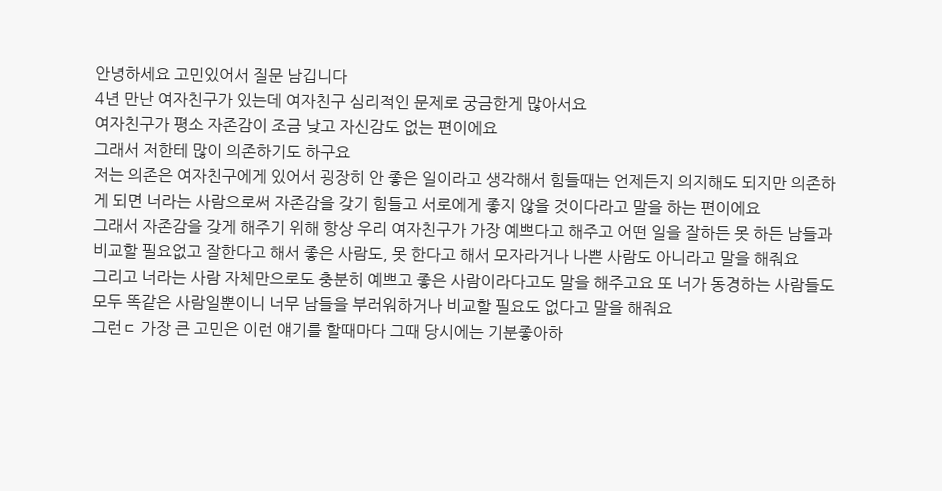안녕하세요 고민있어서 질문 남깁니다
4년 만난 여자친구가 있는데 여자친구 심리적인 문제로 궁금한게 많아서요
여자친구가 평소 자존감이 조금 낮고 자신감도 없는 편이에요
그래서 저한테 많이 의존하기도 하구요
저는 의존은 여자친구에게 있어서 굉장히 안 좋은 일이라고 생각해서 힘들때는 언제든지 의지해도 되지만 의존하게 되면 너라는 사람으로써 자존감을 갖기 힘들고 서로에게 좋지 않을 것이다라고 말을 하는 편이에요
그래서 자존감을 갖게 해주기 위해 항상 우리 여자친구가 가장 예쁘다고 해주고 어떤 일을 잘하든 못 하든 남들과 비교할 필요없고 잘한다고 해서 좋은 사람도, 못 한다고 해서 모자라거나 나쁜 사람도 아니라고 말을 해줘요
그리고 너라는 사람 자체만으로도 충분히 예쁘고 좋은 사람이라다고도 말을 해주고요 또 너가 동경하는 사람들도 모두 똑같은 사람일뿐이니 너무 남들을 부러워하거나 비교할 필요도 없다고 말을 해줘요
그런ㄷ 가장 큰 고민은 이런 얘기를 할때마다 그때 당시에는 기분좋아하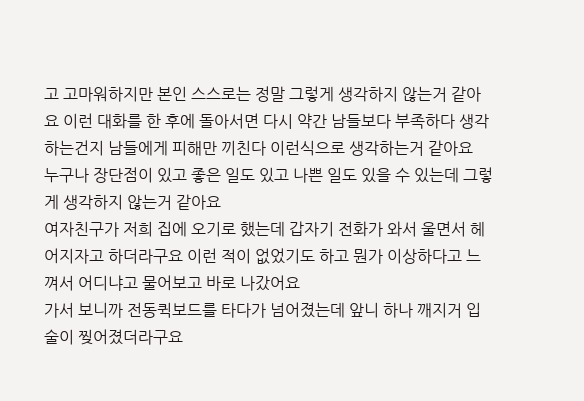고 고마워하지만 본인 스스로는 정말 그렇게 생각하지 않는거 같아요 이런 대화를 한 후에 돌아서면 다시 약간 남들보다 부족하다 생각하는건지 남들에게 피해만 끼친다 이런식으로 생각하는거 같아요
누구나 장단점이 있고 좋은 일도 있고 나쁜 일도 있을 수 있는데 그렇게 생각하지 않는거 같아요
여자친구가 저희 집에 오기로 했는데 갑자기 전화가 와서 울면서 헤어지자고 하더라구요 이런 적이 없었기도 하고 뭔가 이상하다고 느껴서 어디냐고 물어보고 바로 나갔어요
가서 보니까 전동퀵보드를 타다가 넘어졌는데 앞니 하나 깨지거 입술이 찢어졌더라구요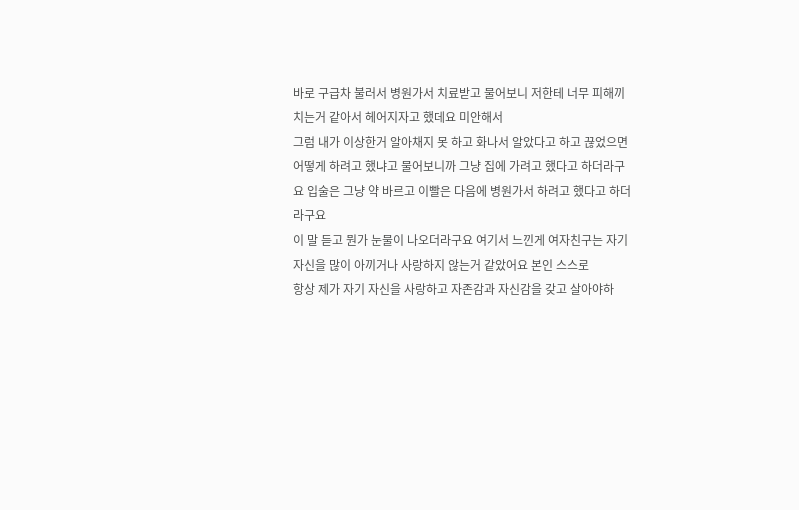바로 구급차 불러서 병원가서 치료받고 물어보니 저한테 너무 피해끼치는거 같아서 헤어지자고 했데요 미안해서
그럼 내가 이상한거 알아채지 못 하고 화나서 알았다고 하고 끊었으면 어떻게 하려고 했냐고 물어보니까 그냥 집에 가려고 했다고 하더라구요 입술은 그냥 약 바르고 이빨은 다음에 병원가서 하려고 했다고 하더라구요
이 말 듣고 뭔가 눈물이 나오더라구요 여기서 느낀게 여자친구는 자기 자신을 많이 아끼거나 사랑하지 않는거 같았어요 본인 스스로
항상 제가 자기 자신을 사랑하고 자존감과 자신감을 갖고 살아야하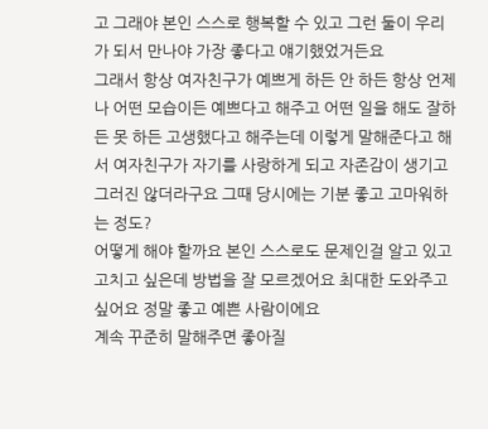고 그래야 본인 스스로 행복할 수 있고 그런 둘이 우리가 되서 만나야 가장 좋다고 얘기했었거든요
그래서 항상 여자친구가 예쁘게 하든 안 하든 항상 언제나 어떤 모습이든 예쁘다고 해주고 어떤 일을 해도 잘하든 못 하든 고생했다고 해주는데 이렇게 말해준다고 해서 여자친구가 자기를 사랑하게 되고 자존감이 생기고 그러진 않더라구요 그때 당시에는 기분 좋고 고마워하는 정도?
어떻게 해야 할까요 본인 스스로도 문제인걸 알고 있고 고치고 싶은데 방법을 잘 모르겠어요 최대한 도와주고 싶어요 정말 좋고 예쁜 사람이에요
계속 꾸준히 말해주면 좋아질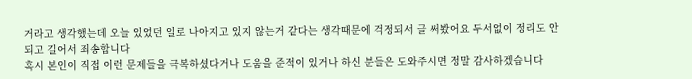거라고 생각했는데 오늘 있었던 일로 나아지고 있지 않는거 같다는 생각때문에 걱정되서 글 써봤어요 두서없이 정리도 안 되고 길어서 죄송합니다
혹시 본인이 직접 이런 문제들을 극복하셨다거나 도움을 준적이 있거나 하신 분들은 도와주시면 정말 감사하겠습니다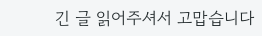긴 글 읽어주셔서 고맙습니다